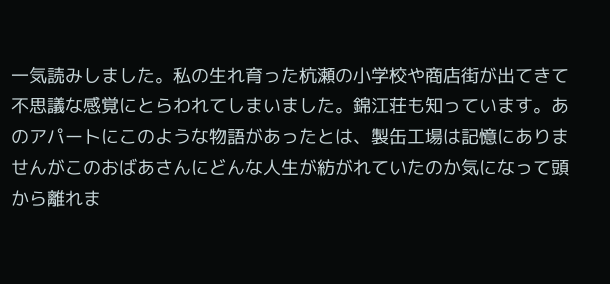一気読みしました。私の生れ育った杭瀬の小学校や商店街が出てきて不思議な感覚にとらわれてしまいました。錦江荘も知っています。あのアパートにこのような物語があったとは、製缶工場は記憶にありませんがこのおばあさんにどんな人生が紡がれていたのか気になって頭から離れま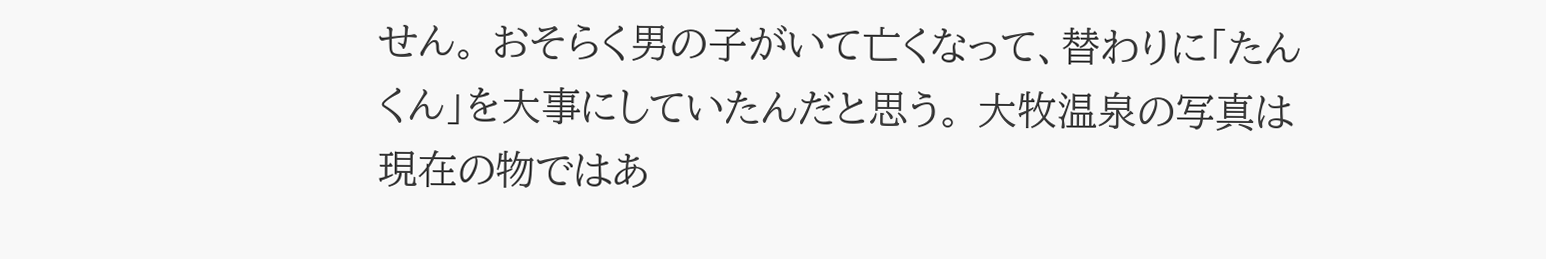せん。 おそらく男の子がいて亡くなって、替わりに「たんくん」を大事にしていたんだと思う。 大牧温泉の写真は現在の物ではあ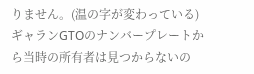りません。(温の字が変わっている) ギャランGTOのナンバープレートから当時の所有者は見つからないの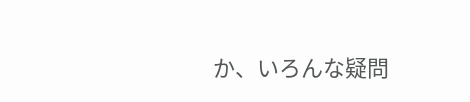か、いろんな疑問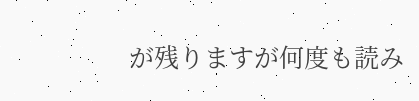が残りますが何度も読み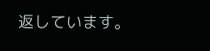返しています。